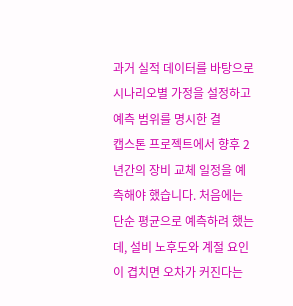과거 실적 데이터를 바탕으로 시나리오별 가정을 설정하고 예측 범위를 명시한 결
캡스톤 프로젝트에서 향후 2년간의 장비 교체 일정을 예측해야 했습니다. 처음에는 단순 평균으로 예측하려 했는데, 설비 노후도와 계절 요인이 겹치면 오차가 커진다는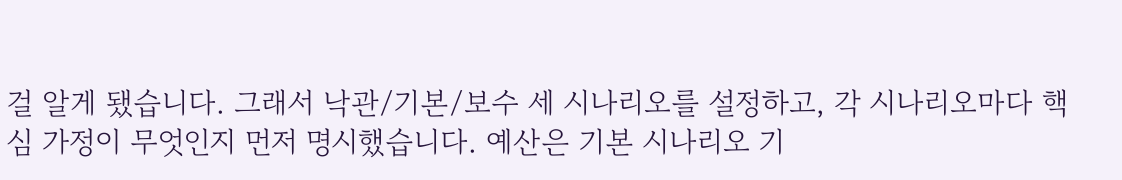걸 알게 됐습니다. 그래서 낙관/기본/보수 세 시나리오를 설정하고, 각 시나리오마다 핵심 가정이 무엇인지 먼저 명시했습니다. 예산은 기본 시나리오 기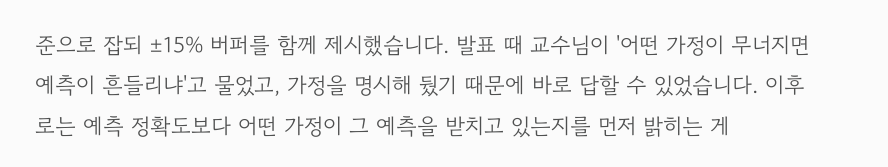준으로 잡되 ±15% 버퍼를 함께 제시했습니다. 발표 때 교수님이 '어떤 가정이 무너지면 예측이 흔들리냐'고 물었고, 가정을 명시해 뒀기 때문에 바로 답할 수 있었습니다. 이후로는 예측 정확도보다 어떤 가정이 그 예측을 받치고 있는지를 먼저 밝히는 게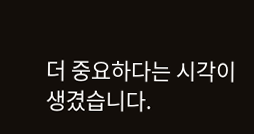더 중요하다는 시각이 생겼습니다.